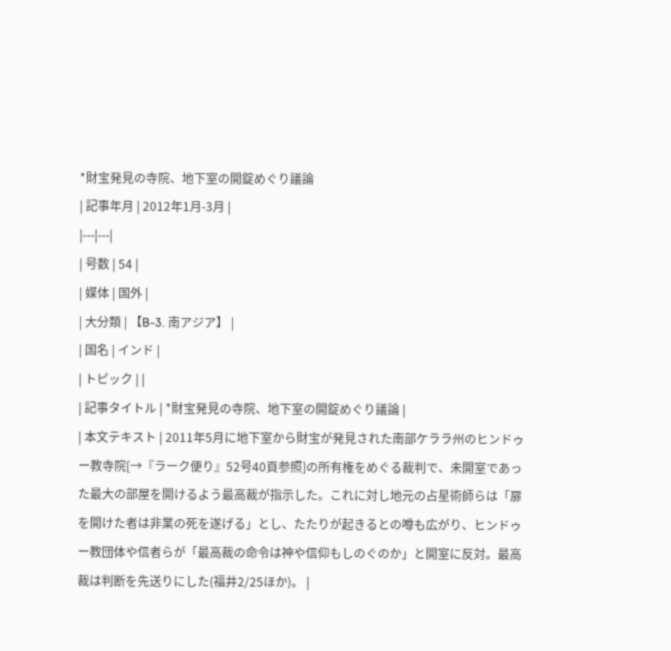*財宝発見の寺院、地下室の開錠めぐり議論
| 記事年月 | 2012年1月-3月 |
|---|---|
| 号数 | 54 |
| 媒体 | 国外 |
| 大分類 | 【B-3. 南アジア】 |
| 国名 | インド |
| トピック | |
| 記事タイトル | *財宝発見の寺院、地下室の開錠めぐり議論 |
| 本文テキスト | 2011年5月に地下室から財宝が発見された南部ケララ州のヒンドゥー教寺院[→『ラーク便り』52号40頁参照]の所有権をめぐる裁判で、未開室であった最大の部屋を開けるよう最高裁が指示した。これに対し地元の占星術師らは「扉を開けた者は非業の死を遂げる」とし、たたりが起きるとの噂も広がり、ヒンドゥー教団体や信者らが「最高裁の命令は神や信仰もしのぐのか」と開室に反対。最高裁は判断を先送りにした(福井2/25ほか)。 |